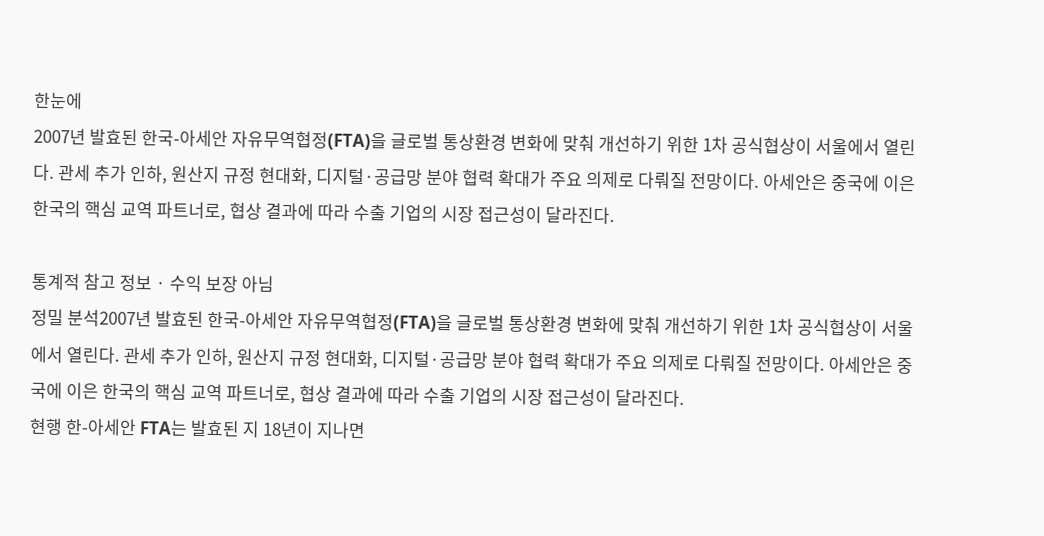한눈에
2007년 발효된 한국-아세안 자유무역협정(FTA)을 글로벌 통상환경 변화에 맞춰 개선하기 위한 1차 공식협상이 서울에서 열린다. 관세 추가 인하, 원산지 규정 현대화, 디지털·공급망 분야 협력 확대가 주요 의제로 다뤄질 전망이다. 아세안은 중국에 이은 한국의 핵심 교역 파트너로, 협상 결과에 따라 수출 기업의 시장 접근성이 달라진다.

통계적 참고 정보 · 수익 보장 아님
정밀 분석2007년 발효된 한국-아세안 자유무역협정(FTA)을 글로벌 통상환경 변화에 맞춰 개선하기 위한 1차 공식협상이 서울에서 열린다. 관세 추가 인하, 원산지 규정 현대화, 디지털·공급망 분야 협력 확대가 주요 의제로 다뤄질 전망이다. 아세안은 중국에 이은 한국의 핵심 교역 파트너로, 협상 결과에 따라 수출 기업의 시장 접근성이 달라진다.
현행 한-아세안 FTA는 발효된 지 18년이 지나면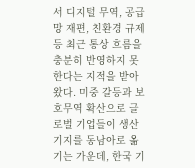서 디지털 무역, 공급망 재편, 친환경 규제 등 최근 통상 흐름을 충분히 반영하지 못한다는 지적을 받아왔다. 미중 갈등과 보호무역 확산으로 글로벌 기업들이 생산기지를 동남아로 옮기는 가운데, 한국 기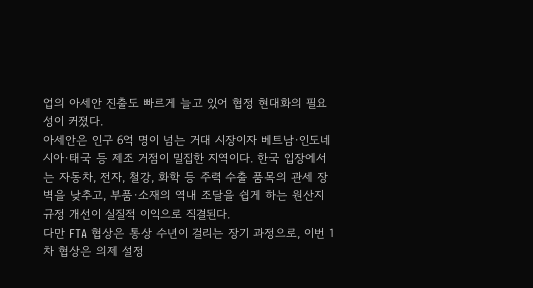업의 아세안 진출도 빠르게 늘고 있어 협정 현대화의 필요성이 커졌다.
아세안은 인구 6억 명이 넘는 거대 시장이자 베트남·인도네시아·태국 등 제조 거점이 밀집한 지역이다. 한국 입장에서는 자동차, 전자, 철강, 화학 등 주력 수출 품목의 관세 장벽을 낮추고, 부품·소재의 역내 조달을 쉽게 하는 원산지 규정 개선이 실질적 이익으로 직결된다.
다만 FTA 협상은 통상 수년이 걸리는 장기 과정으로, 이번 1차 협상은 의제 설정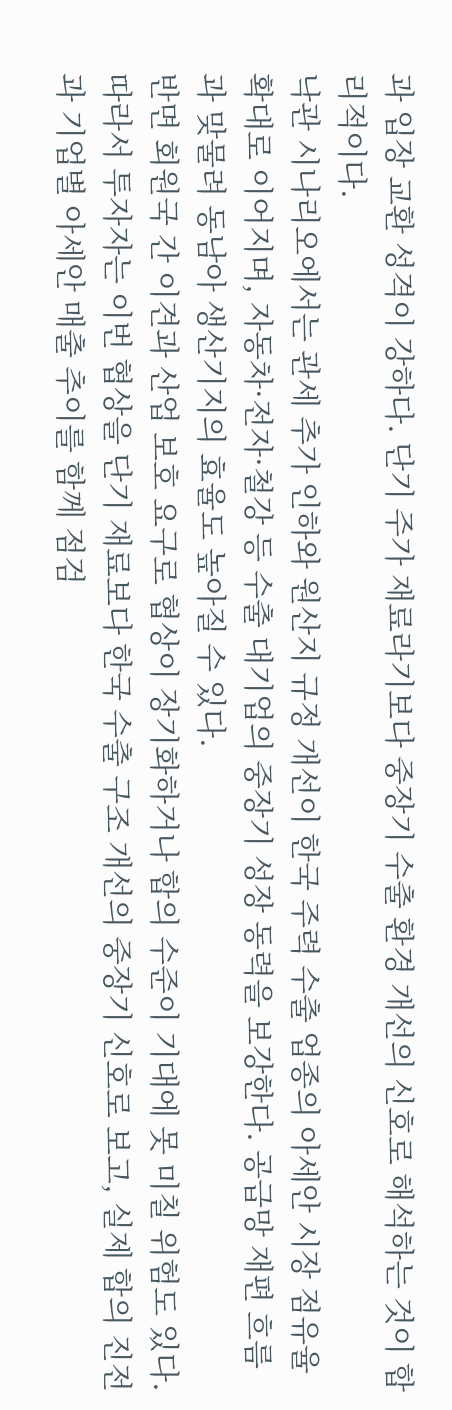과 입장 교환 성격이 강하다. 단기 주가 재료라기보다 중장기 수출 환경 개선의 신호로 해석하는 것이 합리적이다.
낙관 시나리오에서는 관세 추가 인하와 원산지 규정 개선이 한국 주력 수출 업종의 아세안 시장 점유율 확대로 이어지며, 자동차·전자·철강 등 수출 대기업의 중장기 성장 동력을 보강한다. 공급망 재편 흐름과 맞물려 동남아 생산기지의 효율도 높아질 수 있다.
반면 회원국 간 이견과 산업 보호 요구로 협상이 장기화하거나 합의 수준이 기대에 못 미칠 위험도 있다. 따라서 투자자는 이번 협상을 단기 재료보다 한국 수출 구조 개선의 중장기 신호로 보고, 실제 합의 진전과 기업별 아세안 매출 추이를 함께 점검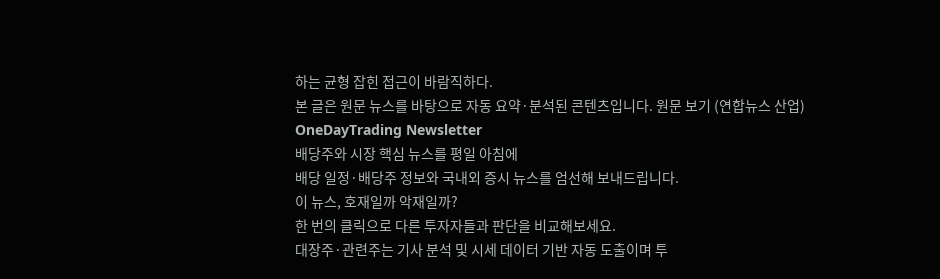하는 균형 잡힌 접근이 바람직하다.
본 글은 원문 뉴스를 바탕으로 자동 요약·분석된 콘텐츠입니다. 원문 보기 (연합뉴스 산업)
OneDayTrading Newsletter
배당주와 시장 핵심 뉴스를 평일 아침에
배당 일정·배당주 정보와 국내외 증시 뉴스를 엄선해 보내드립니다.
이 뉴스, 호재일까 악재일까?
한 번의 클릭으로 다른 투자자들과 판단을 비교해보세요.
대장주·관련주는 기사 분석 및 시세 데이터 기반 자동 도출이며 투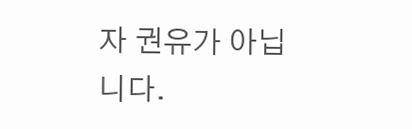자 권유가 아닙니다.